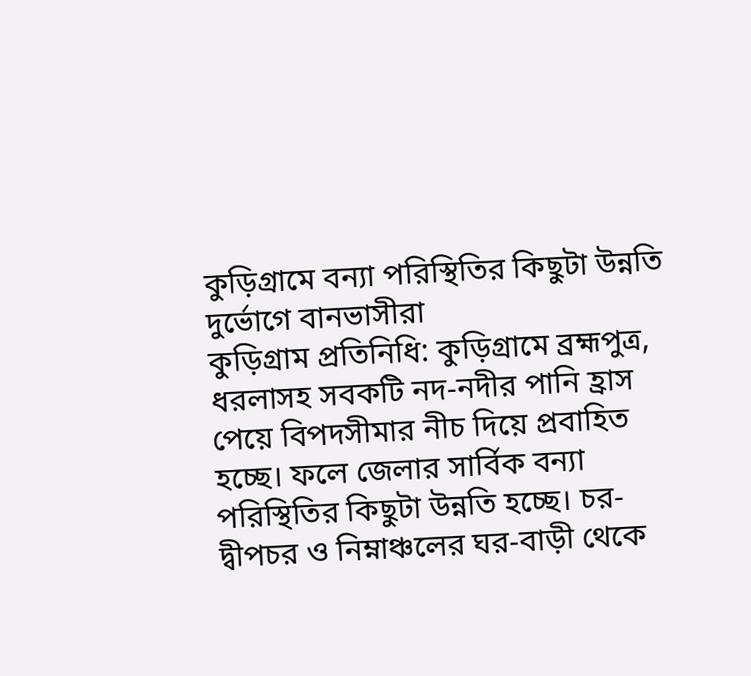কুড়িগ্রামে বন্যা পরিস্থিতির কিছুটা উন্নতি দুর্ভোগে বানভাসীরা
কুড়িগ্রাম প্রতিনিধি: কুড়িগ্রামে ব্রহ্মপুত্র, ধরলাসহ সবকটি নদ-নদীর পানি হ্রাস পেয়ে বিপদসীমার নীচ দিয়ে প্রবাহিত হচ্ছে। ফলে জেলার সার্বিক বন্যা পরিস্থিতির কিছুটা উন্নতি হচ্ছে। চর-দ্বীপচর ও নিম্নাঞ্চলের ঘর-বাড়ী থেকে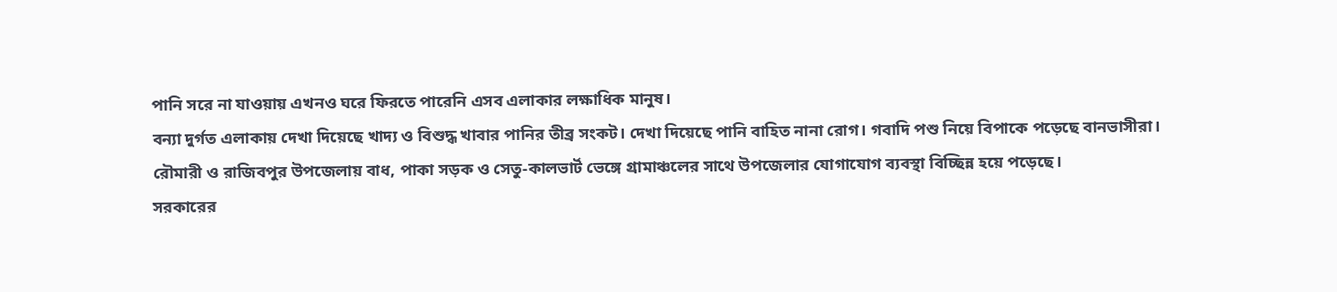পানি সরে না যাওয়ায় এখনও ঘরে ফিরতে পারেনি এসব এলাকার লক্ষাধিক মানুষ।
বন্যা দুর্গত এলাকায় দেখা দিয়েছে খাদ্য ও বিশুদ্ধ খাবার পানির তীব্র সংকট। দেখা দিয়েছে পানি বাহিত নানা রোগ। গবাদি পশু নিয়ে বিপাকে পড়েছে বানভাসীরা।
রৌমারী ও রাজিবপুর উপজেলায় বাধ, পাকা সড়ক ও সেতু-কালভার্ট ভেঙ্গে গ্রামাঞ্চলের সাথে উপজেলার যোগাযোগ ব্যবস্থা বিচ্ছিন্ন হয়ে পড়েছে।
সরকারের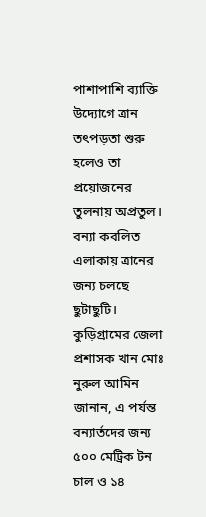পাশাপাশি ব্যাক্তি উদ্যোগে ত্রান তৎপড়তা শুরু হলেও তা প্রয়োজনের তুলনায় অপ্রতুল। বন্যা কবলিত এলাকায় ত্রানের জন্য চলছে ছুটাছুটি।
কুড়িগ্রামের জেলা প্রশাসক খান মোঃ নুরুল আমিন জানান, এ পর্যন্ত বন্যার্তদের জন্য ৫০০ মেট্রিক টন চাল ও ১৪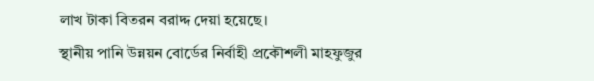লাখ টাকা বিতরন বরাদ্দ দেয়া হয়েছে।
স্থানীয় পানি উন্নয়ন বোর্ডের নির্বাহী প্রকৌশলী মাহফুজুর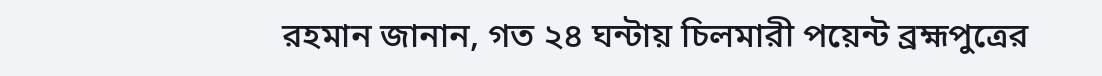রহমান জানান, গত ২৪ ঘন্টায় চিলমারী পয়েন্ট ব্রহ্মপুত্রের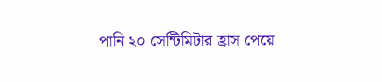পানি ২০ সেন্টিমিটার হ্রাস পেয়ে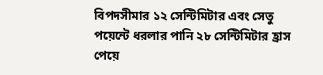বিপদসীমার ১২ সেন্টিমিটার এবং সেতু পয়েন্টে ধরলার পানি ২৮ সেন্টিমিটার হ্রাস পেয়ে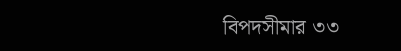বিপদসীমার ৩৩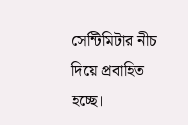সেন্টিমিটার নীচ দিয়ে প্রবাহিত হচ্ছে।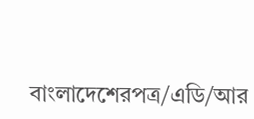বাংলাদেশেরপত্র/এডি/আর